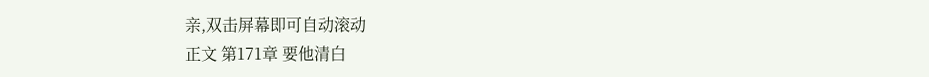亲,双击屏幕即可自动滚动
正文 第171章 要他清白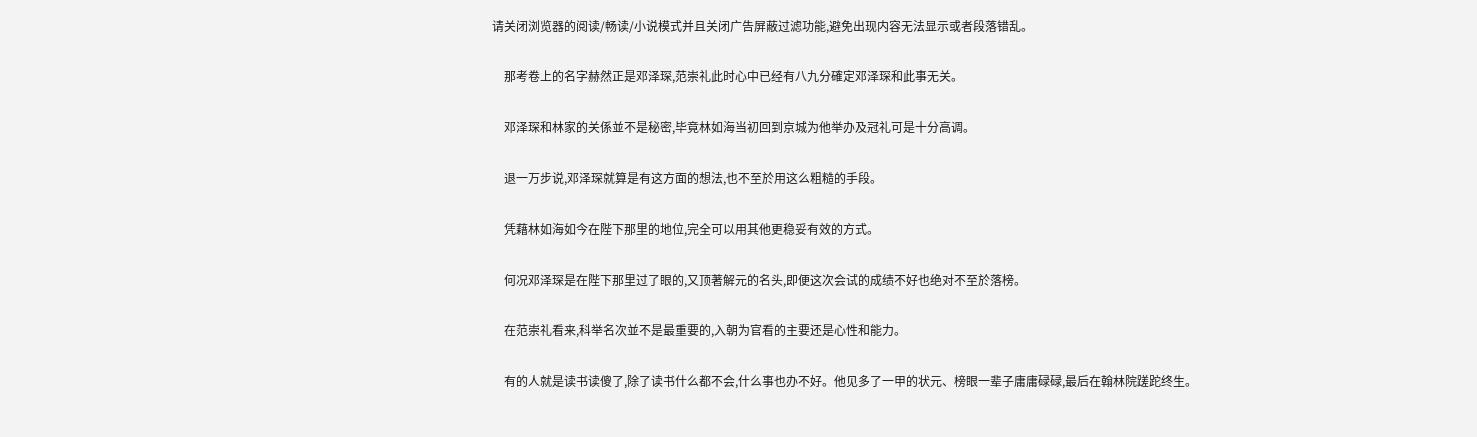请关闭浏览器的阅读/畅读/小说模式并且关闭广告屏蔽过滤功能,避免出现内容无法显示或者段落错乱。

    那考卷上的名字赫然正是邓泽琛,范崇礼此时心中已经有八九分確定邓泽琛和此事无关。

    邓泽琛和林家的关係並不是秘密,毕竟林如海当初回到京城为他举办及冠礼可是十分高调。

    退一万步说,邓泽琛就算是有这方面的想法,也不至於用这么粗糙的手段。

    凭藉林如海如今在陛下那里的地位,完全可以用其他更稳妥有效的方式。

    何况邓泽琛是在陛下那里过了眼的,又顶著解元的名头,即便这次会试的成绩不好也绝对不至於落榜。

    在范崇礼看来,科举名次並不是最重要的,入朝为官看的主要还是心性和能力。

    有的人就是读书读傻了,除了读书什么都不会,什么事也办不好。他见多了一甲的状元、榜眼一辈子庸庸碌碌,最后在翰林院蹉跎终生。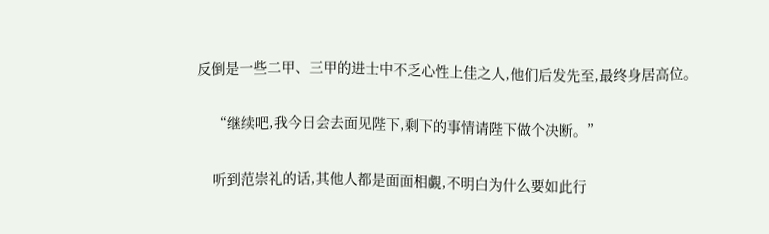反倒是一些二甲、三甲的进士中不乏心性上佳之人,他们后发先至,最终身居高位。

    “继续吧,我今日会去面见陛下,剩下的事情请陛下做个决断。”

    听到范崇礼的话,其他人都是面面相覷,不明白为什么要如此行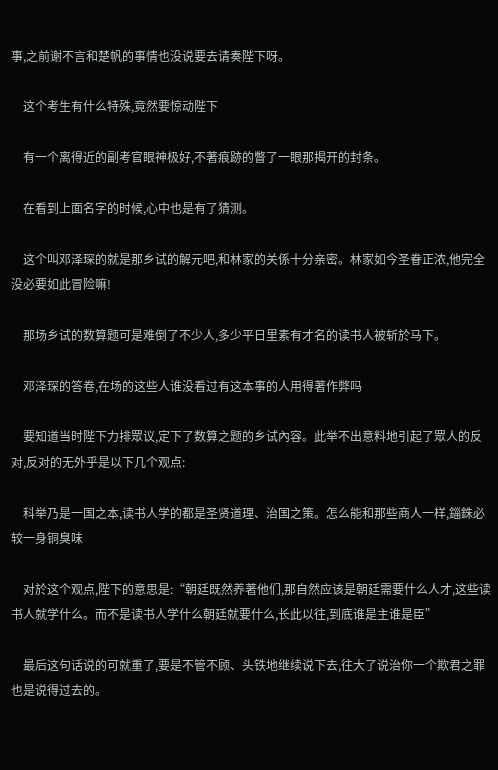事,之前谢不言和楚帆的事情也没说要去请奏陛下呀。

    这个考生有什么特殊,竟然要惊动陛下

    有一个离得近的副考官眼神极好,不著痕跡的瞥了一眼那揭开的封条。

    在看到上面名字的时候,心中也是有了猜测。

    这个叫邓泽琛的就是那乡试的解元吧,和林家的关係十分亲密。林家如今圣眷正浓,他完全没必要如此冒险嘛!

    那场乡试的数算题可是难倒了不少人,多少平日里素有才名的读书人被斩於马下。

    邓泽琛的答卷,在场的这些人谁没看过有这本事的人用得著作弊吗

    要知道当时陛下力排眾议,定下了数算之题的乡试內容。此举不出意料地引起了眾人的反对,反对的无外乎是以下几个观点:

    科举乃是一国之本,读书人学的都是圣贤道理、治国之策。怎么能和那些商人一样,錙銖必较一身铜臭味

    对於这个观点,陛下的意思是:“朝廷既然养著他们,那自然应该是朝廷需要什么人才,这些读书人就学什么。而不是读书人学什么朝廷就要什么,长此以往,到底谁是主谁是臣”

    最后这句话说的可就重了,要是不管不顾、头铁地继续说下去,往大了说治你一个欺君之罪也是说得过去的。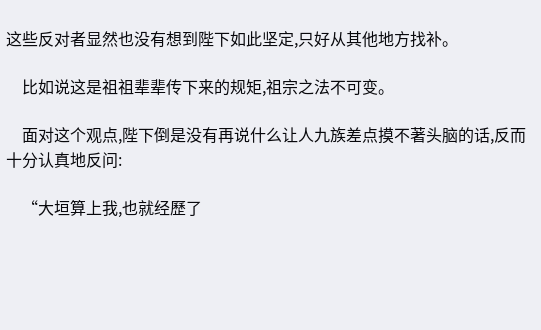这些反对者显然也没有想到陛下如此坚定,只好从其他地方找补。

    比如说这是祖祖辈辈传下来的规矩,祖宗之法不可变。

    面对这个观点,陛下倒是没有再说什么让人九族差点摸不著头脑的话,反而十分认真地反问:

    “大垣算上我,也就经歷了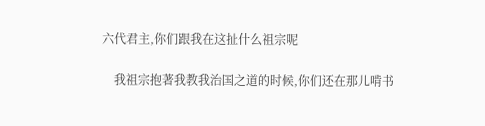六代君主,你们跟我在这扯什么祖宗呢

    我祖宗抱著我教我治国之道的时候,你们还在那儿啃书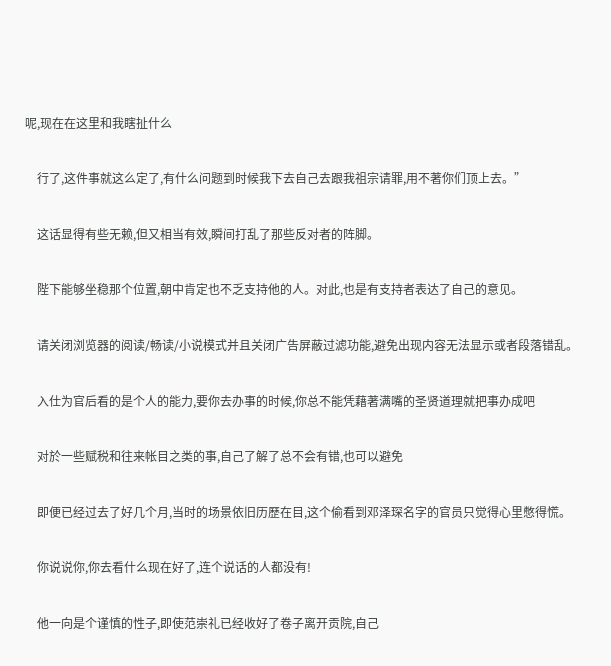呢,现在在这里和我瞎扯什么

    行了,这件事就这么定了,有什么问题到时候我下去自己去跟我祖宗请罪,用不著你们顶上去。”

    这话显得有些无赖,但又相当有效,瞬间打乱了那些反对者的阵脚。

    陛下能够坐稳那个位置,朝中肯定也不乏支持他的人。对此,也是有支持者表达了自己的意见。

    请关闭浏览器的阅读/畅读/小说模式并且关闭广告屏蔽过滤功能,避免出现内容无法显示或者段落错乱。

    入仕为官后看的是个人的能力,要你去办事的时候,你总不能凭藉著满嘴的圣贤道理就把事办成吧

    对於一些赋税和往来帐目之类的事,自己了解了总不会有错,也可以避免

    即便已经过去了好几个月,当时的场景依旧历歷在目,这个偷看到邓泽琛名字的官员只觉得心里憋得慌。

    你说说你,你去看什么现在好了,连个说话的人都没有!

    他一向是个谨慎的性子,即使范崇礼已经收好了卷子离开贡院,自己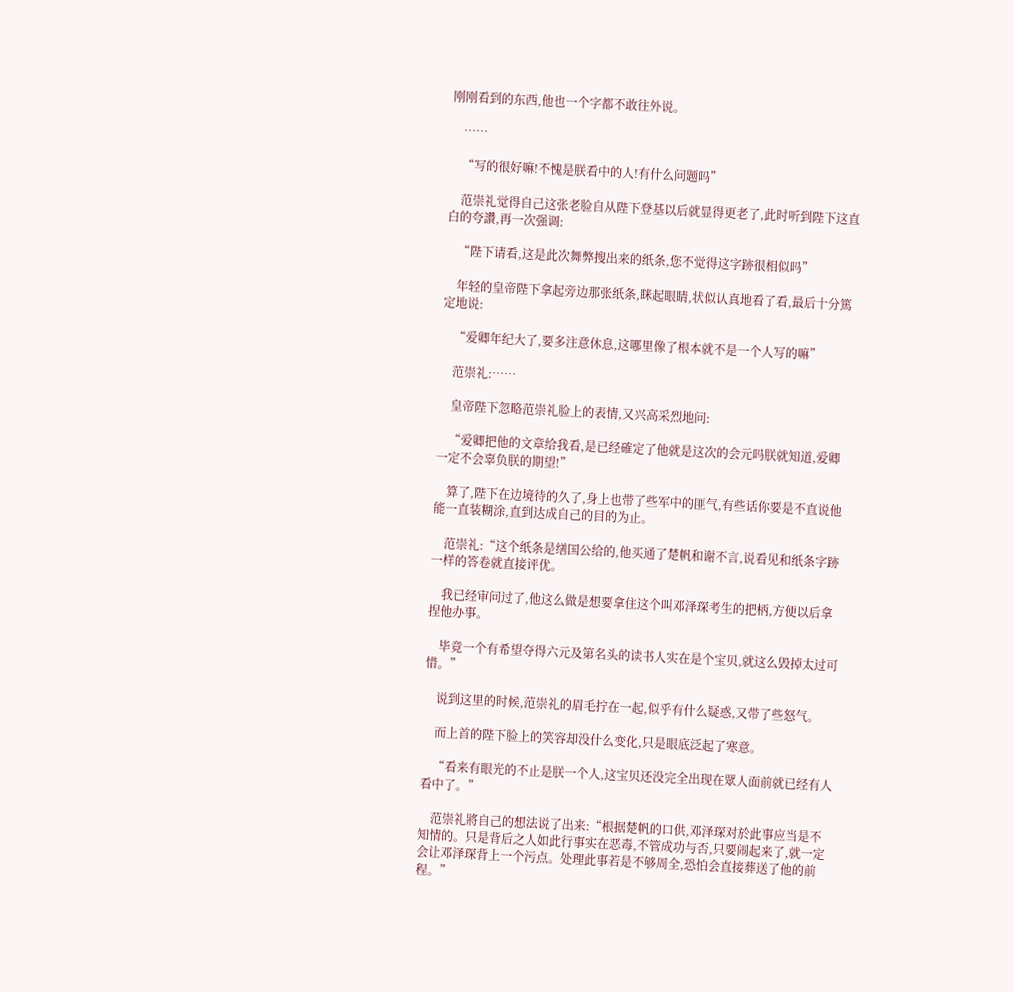刚刚看到的东西,他也一个字都不敢往外说。

    ……

    “写的很好嘛!不愧是朕看中的人!有什么问题吗”

    范崇礼觉得自己这张老脸自从陛下登基以后就显得更老了,此时听到陛下这直白的夸讚,再一次强调:

    “陛下请看,这是此次舞弊搜出来的纸条,您不觉得这字跡很相似吗”

    年轻的皇帝陛下拿起旁边那张纸条,眯起眼睛,状似认真地看了看,最后十分篤定地说:

    “爱卿年纪大了,要多注意休息,这哪里像了根本就不是一个人写的嘛”

    范崇礼:……

    皇帝陛下忽略范崇礼脸上的表情,又兴高采烈地问:

    “爱卿把他的文章给我看,是已经確定了他就是这次的会元吗朕就知道,爱卿一定不会辜负朕的期望!”

    算了,陛下在边境待的久了,身上也带了些军中的匪气,有些话你要是不直说他能一直装糊涂,直到达成自己的目的为止。

    范崇礼:“这个纸条是缮国公给的,他买通了楚帆和谢不言,说看见和纸条字跡一样的答卷就直接评优。

    我已经审问过了,他这么做是想要拿住这个叫邓泽琛考生的把柄,方便以后拿捏他办事。

    毕竟一个有希望夺得六元及第名头的读书人实在是个宝贝,就这么毁掉太过可惜。”

    说到这里的时候,范崇礼的眉毛拧在一起,似乎有什么疑惑,又带了些怒气。

    而上首的陛下脸上的笑容却没什么变化,只是眼底泛起了寒意。

    “看来有眼光的不止是朕一个人,这宝贝还没完全出现在眾人面前就已经有人看中了。”

    范崇礼將自己的想法说了出来:“根据楚帆的口供,邓泽琛对於此事应当是不知情的。只是背后之人如此行事实在恶毒,不管成功与否,只要闹起来了,就一定会让邓泽琛背上一个污点。处理此事若是不够周全,恐怕会直接葬送了他的前程。”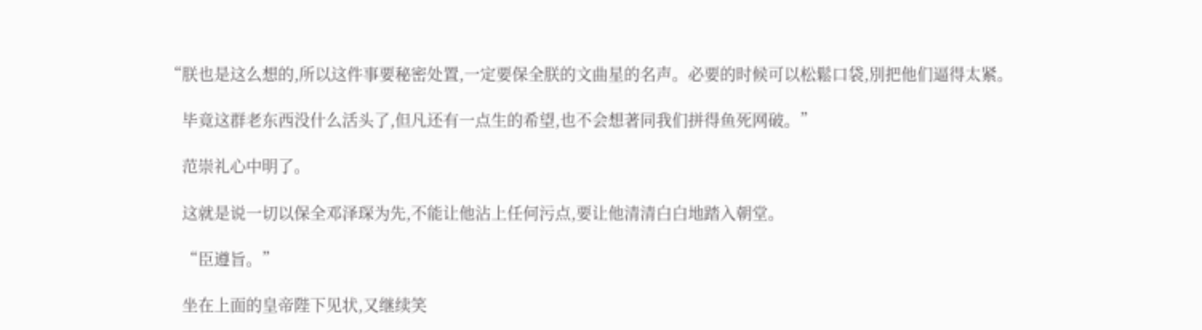“朕也是这么想的,所以这件事要秘密处置,一定要保全朕的文曲星的名声。必要的时候可以松鬆口袋,別把他们逼得太紧。

    毕竟这群老东西没什么活头了,但凡还有一点生的希望,也不会想著同我们拼得鱼死网破。”

    范崇礼心中明了。

    这就是说一切以保全邓泽琛为先,不能让他沾上任何污点,要让他清清白白地踏入朝堂。

    “臣遵旨。”

    坐在上面的皇帝陛下见状,又继续笑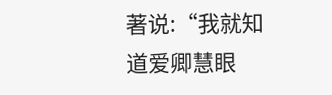著说:“我就知道爱卿慧眼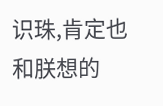识珠,肯定也和朕想的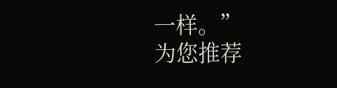一样。”
为您推荐